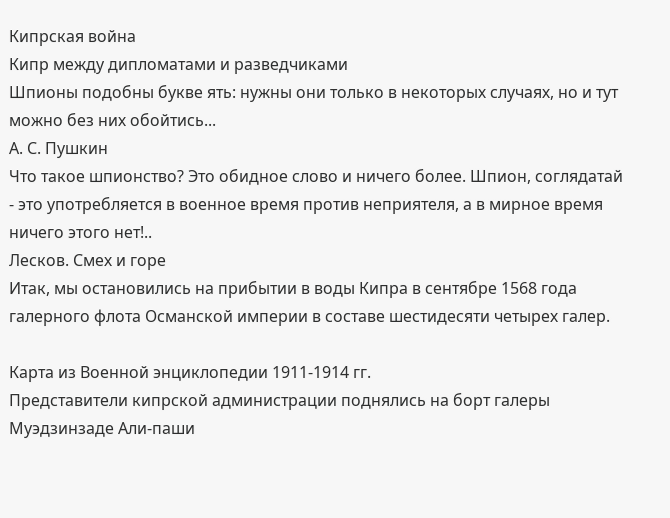Кипрская война
Кипр между дипломатами и разведчиками
Шпионы подобны букве ять: нужны они только в некоторых случаях, но и тут можно без них обойтись...
А. С. Пушкин
Что такое шпионство? Это обидное слово и ничего более. Шпион, соглядатай - это употребляется в военное время против неприятеля, а в мирное время ничего этого нет!..
Лесков. Смех и горе
Итак, мы остановились на прибытии в воды Кипра в сентябре 1568 года галерного флота Османской империи в составе шестидесяти четырех галер.

Карта из Военной энциклопедии 1911-1914 гг.
Представители кипрской администрации поднялись на борт галеры Муэдзинзаде Али-паши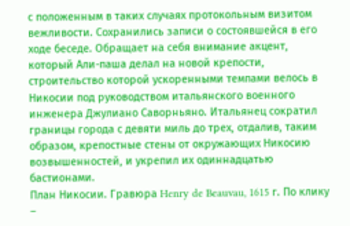с положенным в таких случаях протокольным визитом вежливости. Сохранились записи о состоявшейся в его ходе беседе. Обращает на себя внимание акцент, который Али-паша делал на новой крепости, строительство которой ускоренными темпами велось в Никосии под руководством итальянского военного инженера Джулиано Саворньяно. Итальянец сократил границы города с девяти миль до трех, отдалив, таким образом, крепостные стены от окружающих Никосию возвышенностей, и укрепил их одиннадцатью бастионами.
План Никосии. Гравюра Henry de Beauvau, 1615 г. По клику –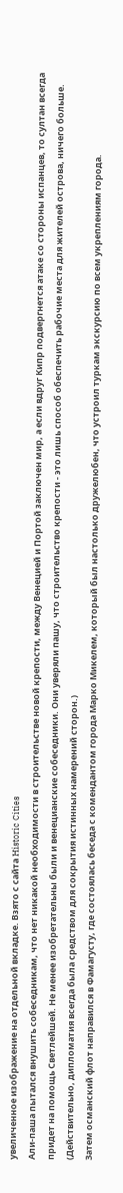увеличенное изображение на отдельной вкладке. Взято с сайта Historic Cities
Али-паша пытался внушить собеседникам, что нет никакой необходимости в строительстве новой крепости, между Венецией и Портой заключен мир, а если вдруг Кипр подвергнется атаке со стороны испанцев, то султан всегда придет на помощь Светлейшей. Не менее изобретательны были и венецианские собеседники. Они уверяли пашу, что строительство крепости - это лишь способ обеспечить рабочие места для жителей острова, ничего больше. (Действительно, дипломатия всегда была средством для сокрытия истинных намерений сторон.)
Затем османский флот направился в Фамагусту, где состоялась беседа с комендантом города Марко Микелем, который был настолько дружелюбен, что устроил туркам экскурсию по всем укреплениям города.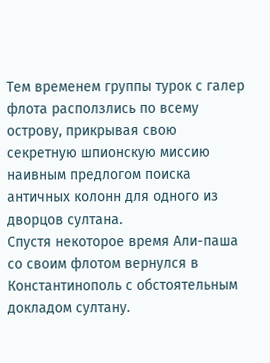Тем временем группы турок с галер флота расползлись по всему острову, прикрывая свою секретную шпионскую миссию наивным предлогом поиска античных колонн для одного из дворцов султана.
Спустя некоторое время Али-паша со своим флотом вернулся в Константинополь с обстоятельным докладом султану.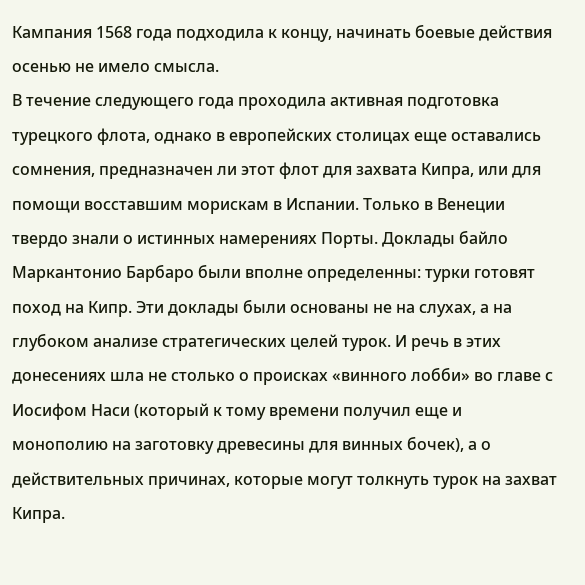Кампания 1568 года подходила к концу, начинать боевые действия осенью не имело смысла.
В течение следующего года проходила активная подготовка турецкого флота, однако в европейских столицах еще оставались сомнения, предназначен ли этот флот для захвата Кипра, или для помощи восставшим морискам в Испании. Только в Венеции твердо знали о истинных намерениях Порты. Доклады байло Маркантонио Барбаро были вполне определенны: турки готовят поход на Кипр. Эти доклады были основаны не на слухах, а на глубоком анализе стратегических целей турок. И речь в этих донесениях шла не столько о происках «винного лобби» во главе с Иосифом Наси (который к тому времени получил еще и монополию на заготовку древесины для винных бочек), а о действительных причинах, которые могут толкнуть турок на захват Кипра.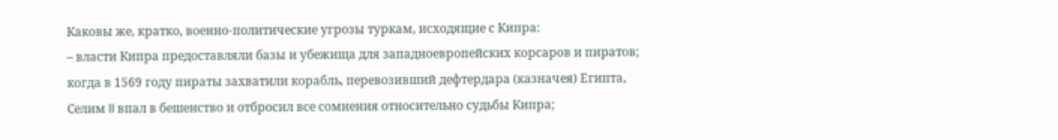Каковы же, кратко, военно-политические угрозы туркам, исходящие с Кипра:
– власти Кипра предоставляли базы и убежища для западноевропейских корсаров и пиратов; когда в 1569 году пираты захватили корабль, перевозивший дефтердара (казначея) Египта, Селим II впал в бешенство и отбросил все сомнения относительно судьбы Кипра;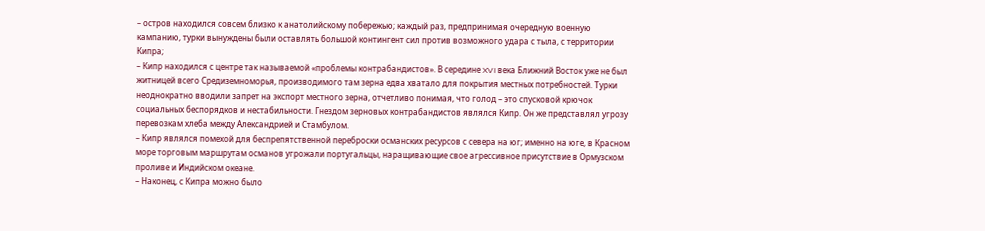– остров находился совсем близко к анатолийскому побережью; каждый раз, предпринимая очередную военную кампанию, турки вынуждены были оставлять большой контингент сил против возможного удара с тыла, с территории Кипра;
– Кипр находился с центре так называемой «проблемы контрабандистов». В середине XVI века Ближний Восток уже не был житницей всего Средиземноморья, производимого там зерна едва хватало для покрытия местных потребностей. Турки неоднократно вводили запрет на экспорт местного зерна, отчетливо понимая, что голод – это спусковой крючок социальных беспорядков и нестабильности. Гнездом зерновых контрабандистов являлся Кипр. Он же представлял угрозу перевозкам хлеба между Александрией и Стамбулом.
– Кипр являлся помехой для беспрепятственной переброски османских ресурсов с севера на юг; именно на юге, в Красном море торговым маршрутам османов угрожали португальцы, наращивающие свое агрессивное присутствие в Ормузском проливе и Индийском океане.
– Наконец, с Кипра можно было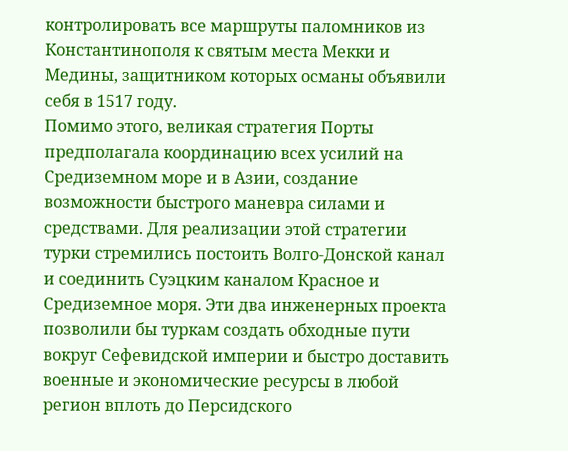контролировать все маршруты паломников из Константинополя к святым места Мекки и Медины, защитником которых османы объявили себя в 1517 году.
Помимо этого, великая стратегия Порты предполагала координацию всех усилий на Средиземном море и в Азии, создание возможности быстрого маневра силами и средствами. Для реализации этой стратегии турки стремились постоить Волго-Донской канал и соединить Суэцким каналом Красное и Средиземное моря. Эти два инженерных проекта позволили бы туркам создать обходные пути вокруг Сефевидской империи и быстро доставить военные и экономические ресурсы в любой регион вплоть до Персидского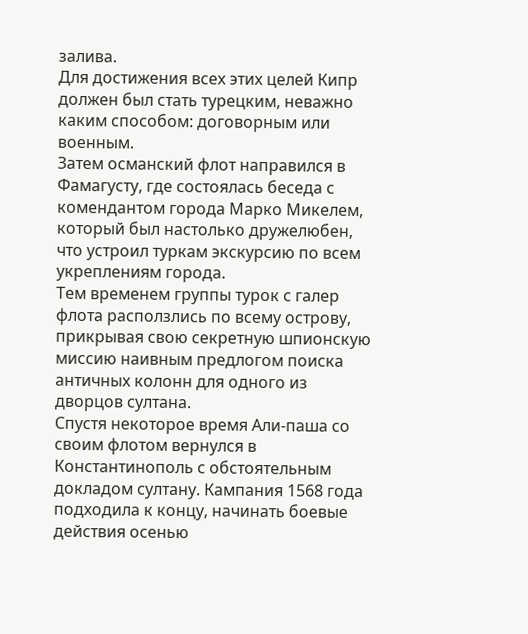залива.
Для достижения всех этих целей Кипр должен был стать турецким, неважно каким способом: договорным или военным.
Затем османский флот направился в Фамагусту, где состоялась беседа с комендантом города Марко Микелем, который был настолько дружелюбен, что устроил туркам экскурсию по всем укреплениям города.
Тем временем группы турок с галер флота расползлись по всему острову, прикрывая свою секретную шпионскую миссию наивным предлогом поиска античных колонн для одного из дворцов султана.
Спустя некоторое время Али-паша со своим флотом вернулся в Константинополь с обстоятельным докладом султану. Кампания 1568 года подходила к концу, начинать боевые действия осенью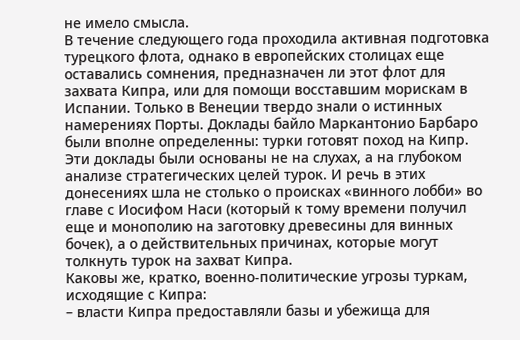не имело смысла.
В течение следующего года проходила активная подготовка турецкого флота, однако в европейских столицах еще оставались сомнения, предназначен ли этот флот для захвата Кипра, или для помощи восставшим морискам в Испании. Только в Венеции твердо знали о истинных намерениях Порты. Доклады байло Маркантонио Барбаро были вполне определенны: турки готовят поход на Кипр. Эти доклады были основаны не на слухах, а на глубоком анализе стратегических целей турок. И речь в этих донесениях шла не столько о происках «винного лобби» во главе с Иосифом Наси (который к тому времени получил еще и монополию на заготовку древесины для винных бочек), а о действительных причинах, которые могут толкнуть турок на захват Кипра.
Каковы же, кратко, военно-политические угрозы туркам, исходящие с Кипра:
– власти Кипра предоставляли базы и убежища для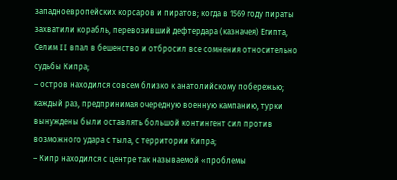западноевропейских корсаров и пиратов; когда в 1569 году пираты захватили корабль, перевозивший дефтердара (казначея) Египта, Селим II впал в бешенство и отбросил все сомнения относительно судьбы Кипра;
– остров находился совсем близко к анатолийскому побережью; каждый раз, предпринимая очередную военную кампанию, турки вынуждены были оставлять большой контингент сил против возможного удара с тыла, с территории Кипра;
– Кипр находился с центре так называемой «проблемы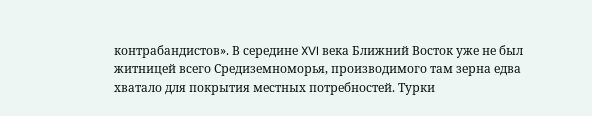контрабандистов». В середине XVI века Ближний Восток уже не был житницей всего Средиземноморья, производимого там зерна едва хватало для покрытия местных потребностей. Турки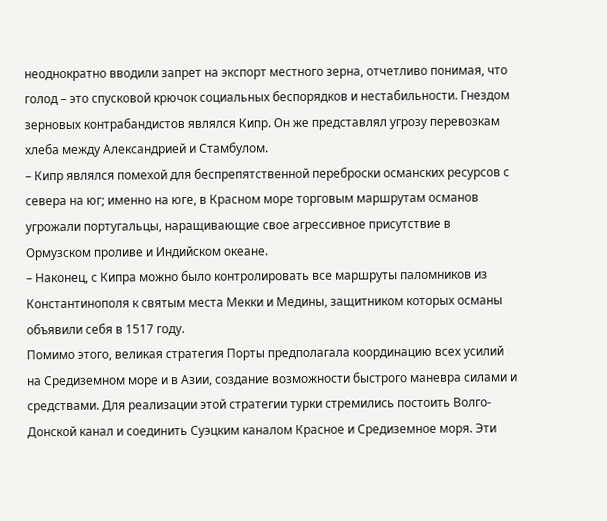неоднократно вводили запрет на экспорт местного зерна, отчетливо понимая, что голод – это спусковой крючок социальных беспорядков и нестабильности. Гнездом зерновых контрабандистов являлся Кипр. Он же представлял угрозу перевозкам хлеба между Александрией и Стамбулом.
– Кипр являлся помехой для беспрепятственной переброски османских ресурсов с севера на юг; именно на юге, в Красном море торговым маршрутам османов угрожали португальцы, наращивающие свое агрессивное присутствие в Ормузском проливе и Индийском океане.
– Наконец, с Кипра можно было контролировать все маршруты паломников из Константинополя к святым места Мекки и Медины, защитником которых османы объявили себя в 1517 году.
Помимо этого, великая стратегия Порты предполагала координацию всех усилий на Средиземном море и в Азии, создание возможности быстрого маневра силами и средствами. Для реализации этой стратегии турки стремились постоить Волго-Донской канал и соединить Суэцким каналом Красное и Средиземное моря. Эти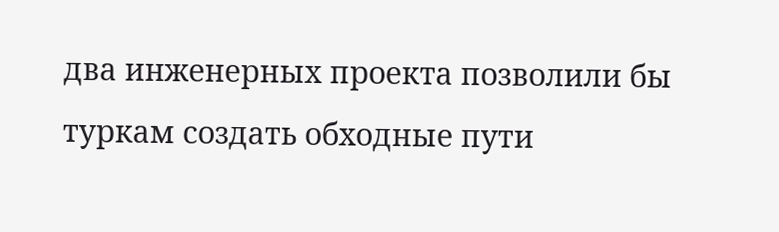два инженерных проекта позволили бы туркам создать обходные пути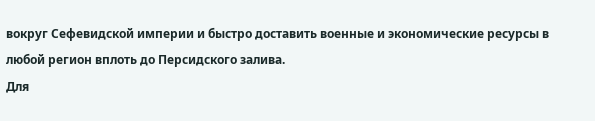вокруг Сефевидской империи и быстро доставить военные и экономические ресурсы в любой регион вплоть до Персидского залива.
Для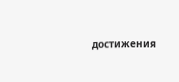достижения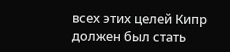всех этих целей Кипр должен был стать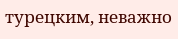турецким, неважно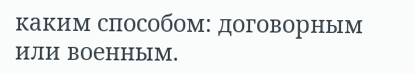каким способом: договорным или военным.